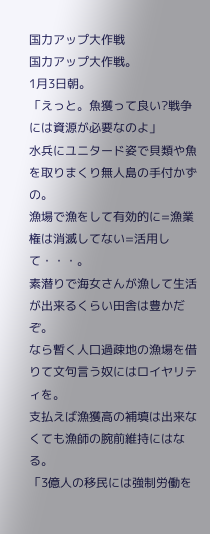国力アップ大作戦
国力アップ大作戦。
1月3日朝。
「えっと。魚獲って良い?戦争には資源が必要なのよ」
水兵にユニタード姿で貝類や魚を取りまくり無人島の手付かずの。
漁場で漁をして有効的に=漁業権は消滅してない=活用して・・・。
素潜りで海女さんが漁して生活が出来るくらい田舎は豊かだぞ。
なら暫く人口過疎地の漁場を借りて文句言う奴にはロイヤリティを。
支払えば漁獲高の補填は出来なくても漁師の腕前維持にはなる。
「3億人の移民には強制労働を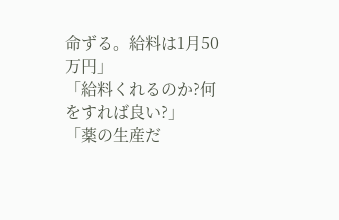命ずる。給料は1月50万円」
「給料くれるのか?何をすれば良い?」
「薬の生産だ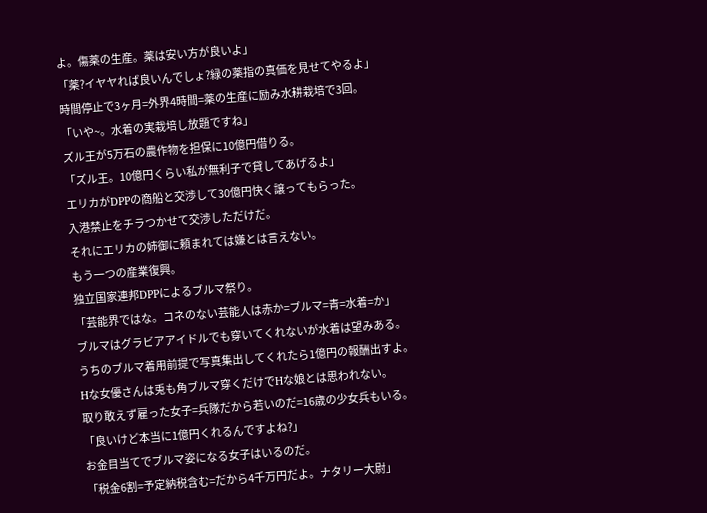よ。傷薬の生産。薬は安い方が良いよ」
「薬?イヤヤれば良いんでしょ?緑の薬指の真価を見せてやるよ」
時間停止で3ヶ月=外界4時間=薬の生産に励み水耕栽培で3回。
「いや~。水着の実栽培し放題ですね」
ズル王が5万石の農作物を担保に10億円借りる。
「ズル王。10億円くらい私が無利子で貸してあげるよ」
エリカがDPPの商船と交渉して30億円快く譲ってもらった。
入港禁止をチラつかせて交渉しただけだ。
それにエリカの姉御に頼まれては嫌とは言えない。
もう一つの産業復興。
独立国家連邦DPPによるブルマ祭り。
「芸能界ではな。コネのない芸能人は赤か=ブルマ=青=水着=か」
ブルマはグラビアアイドルでも穿いてくれないが水着は望みある。
うちのブルマ着用前提で写真集出してくれたら1億円の報酬出すよ。
Hな女優さんは兎も角ブルマ穿くだけでHな娘とは思われない。
取り敢えず雇った女子=兵隊だから若いのだ=16歳の少女兵もいる。
「良いけど本当に1億円くれるんですよね?」
お金目当てでブルマ姿になる女子はいるのだ。
「税金6割=予定納税含む=だから4千万円だよ。ナタリー大尉」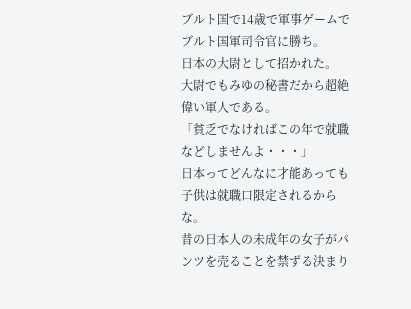ブルト国で14歳で軍事ゲームでブルト国軍司令官に勝ち。
日本の大尉として招かれた。
大尉でもみゆの秘書だから超絶偉い軍人である。
「貧乏でなければこの年で就職などしませんよ・・・」
日本ってどんなに才能あっても子供は就職口限定されるからな。
昔の日本人の未成年の女子がパンツを売ることを禁ずる決まり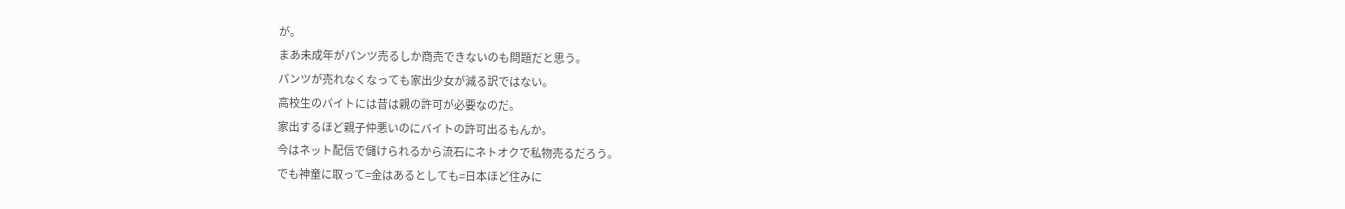が。
まあ未成年がパンツ売るしか商売できないのも問題だと思う。
パンツが売れなくなっても家出少女が減る訳ではない。
高校生のバイトには昔は親の許可が必要なのだ。
家出するほど親子仲悪いのにバイトの許可出るもんか。
今はネット配信で儲けられるから流石にネトオクで私物売るだろう。
でも神童に取って=金はあるとしても=日本ほど住みに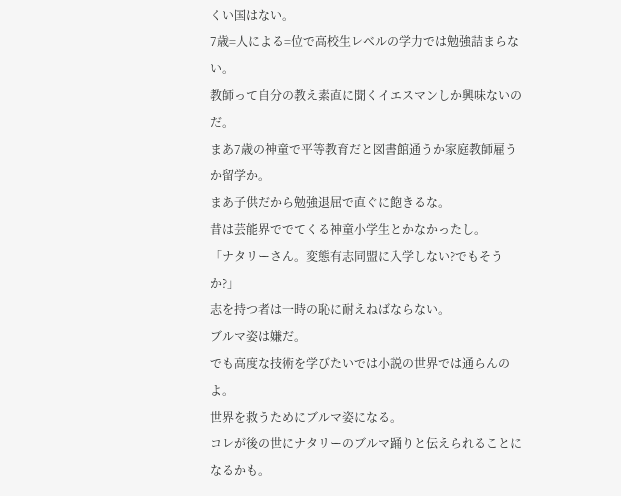くい国はない。
7歳=人による=位で高校生レベルの学力では勉強詰まらない。
教師って自分の教え素直に聞くイエスマンしか興味ないのだ。
まあ7歳の神童で平等教育だと図書館通うか家庭教師雇うか留学か。
まあ子供だから勉強退屈で直ぐに飽きるな。
昔は芸能界ででてくる神童小学生とかなかったし。
「ナタリーさん。変態有志同盟に入学しない?でもそうか?」
志を持つ者は一時の恥に耐えねばならない。
ブルマ姿は嫌だ。
でも高度な技術を学びたいでは小説の世界では通らんのよ。
世界を救うためにブルマ姿になる。
コレが後の世にナタリーのブルマ踊りと伝えられることになるかも。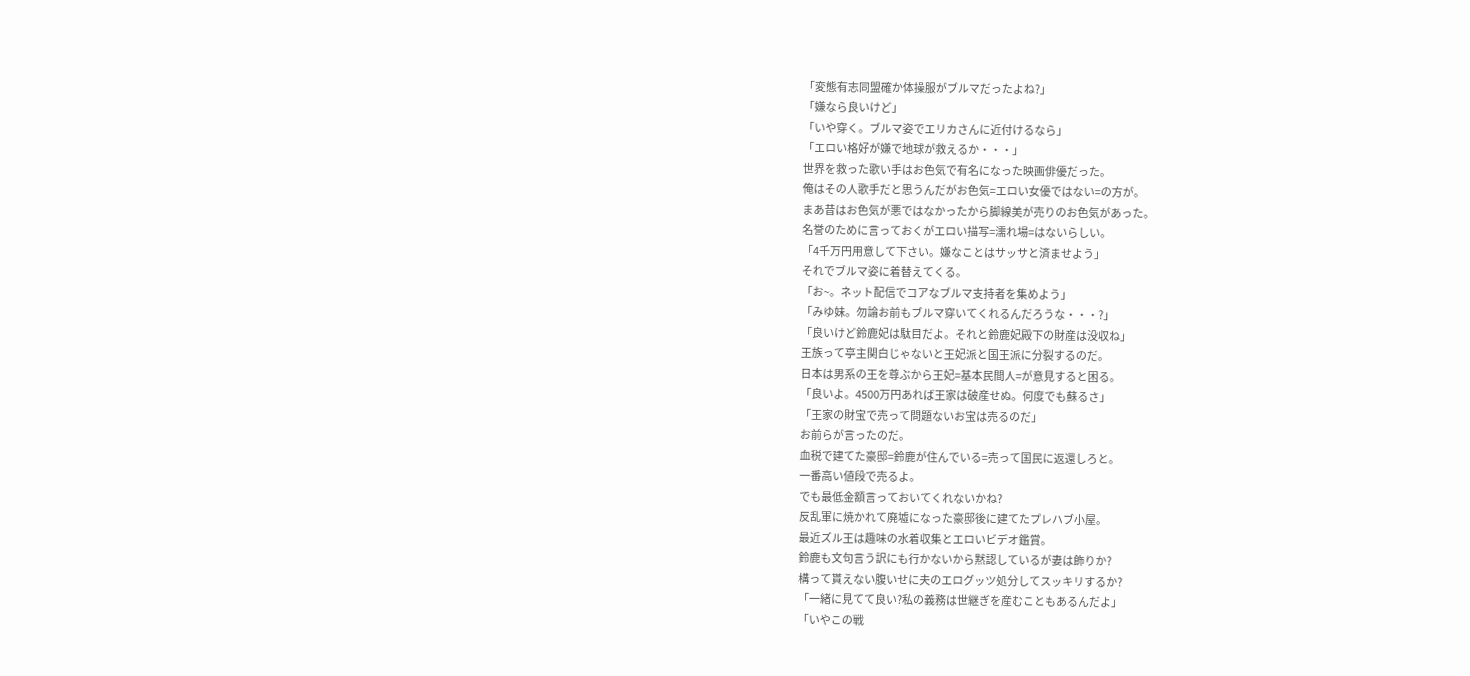「変態有志同盟確か体操服がブルマだったよね?」
「嫌なら良いけど」
「いや穿く。ブルマ姿でエリカさんに近付けるなら」
「エロい格好が嫌で地球が救えるか・・・」
世界を救った歌い手はお色気で有名になった映画俳優だった。
俺はその人歌手だと思うんだがお色気=エロい女優ではない=の方が。
まあ昔はお色気が悪ではなかったから脚線美が売りのお色気があった。
名誉のために言っておくがエロい描写=濡れ場=はないらしい。
「4千万円用意して下さい。嫌なことはサッサと済ませよう」
それでブルマ姿に着替えてくる。
「お~。ネット配信でコアなブルマ支持者を集めよう」
「みゆ妹。勿論お前もブルマ穿いてくれるんだろうな・・・?」
「良いけど鈴鹿妃は駄目だよ。それと鈴鹿妃殿下の財産は没収ね」
王族って亭主関白じゃないと王妃派と国王派に分裂するのだ。
日本は男系の王を尊ぶから王妃=基本民間人=が意見すると困る。
「良いよ。4500万円あれば王家は破産せぬ。何度でも蘇るさ」
「王家の財宝で売って問題ないお宝は売るのだ」
お前らが言ったのだ。
血税で建てた豪邸=鈴鹿が住んでいる=売って国民に返還しろと。
一番高い値段で売るよ。
でも最低金額言っておいてくれないかね?
反乱軍に焼かれて廃墟になった豪邸後に建てたプレハブ小屋。
最近ズル王は趣味の水着収集とエロいビデオ鑑賞。
鈴鹿も文句言う訳にも行かないから黙認しているが妻は飾りか?
構って貰えない腹いせに夫のエログッツ処分してスッキリするか?
「一緒に見てて良い?私の義務は世継ぎを産むこともあるんだよ」
「いやこの戦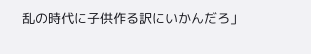乱の時代に子供作る訳にいかんだろ」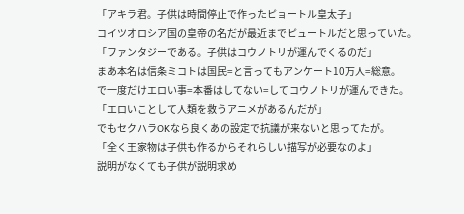「アキラ君。子供は時間停止で作ったピョートル皇太子」
コイツオロシア国の皇帝の名だが最近までピュートルだと思っていた。
「ファンタジーである。子供はコウノトリが運んでくるのだ」
まあ本名は信条ミコトは国民=と言ってもアンケート10万人=総意。
で一度だけエロい事=本番はしてない=してコウノトリが運んできた。
「エロいことして人類を救うアニメがあるんだが」
でもセクハラOKなら良くあの設定で抗議が来ないと思ってたが。
「全く王家物は子供も作るからそれらしい描写が必要なのよ」
説明がなくても子供が説明求め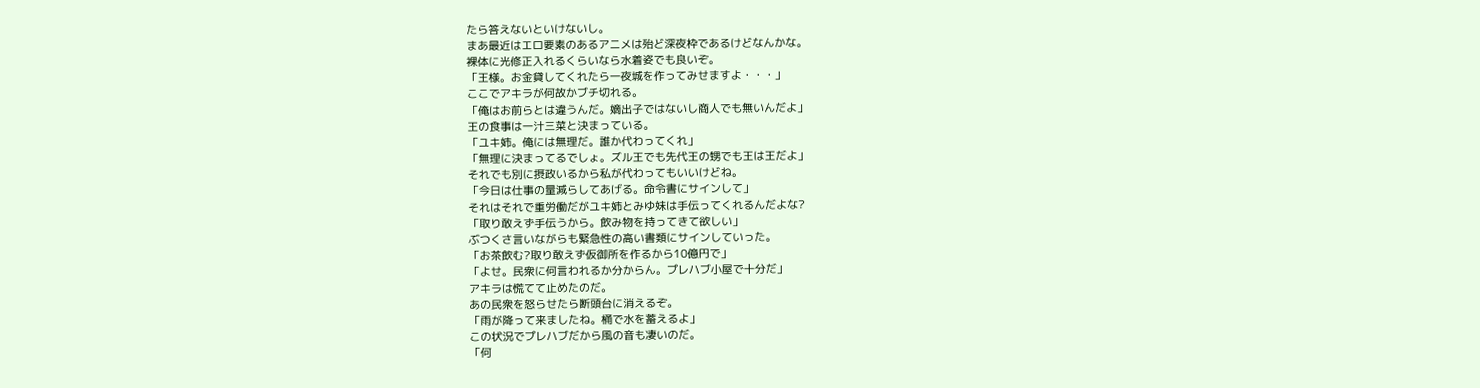たら答えないといけないし。
まあ最近はエロ要素のあるアニメは殆ど深夜枠であるけどなんかな。
裸体に光修正入れるくらいなら水着姿でも良いぞ。
「王様。お金貸してくれたら一夜城を作ってみせますよ・・・」
ここでアキラが何故かブチ切れる。
「俺はお前らとは違うんだ。嫡出子ではないし商人でも無いんだよ」
王の食事は一汁三菜と決まっている。
「ユキ姉。俺には無理だ。誰か代わってくれ」
「無理に決まってるでしょ。ズル王でも先代王の甥でも王は王だよ」
それでも別に摂政いるから私が代わってもいいけどね。
「今日は仕事の量減らしてあげる。命令書にサインして」
それはそれで重労働だがユキ姉とみゆ妹は手伝ってくれるんだよな?
「取り敢えず手伝うから。飲み物を持ってきて欲しい」
ぶつくさ言いながらも緊急性の高い書類にサインしていった。
「お茶飲む?取り敢えず仮御所を作るから10億円で」
「よせ。民衆に何言われるか分からん。プレハブ小屋で十分だ」
アキラは慌てて止めたのだ。
あの民衆を怒らせたら断頭台に消えるぞ。
「雨が降って来ましたね。桶で水を蓄えるよ」
この状況でプレハブだから風の音も凄いのだ。
「何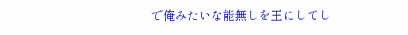で俺みたいな能無しを王にしてし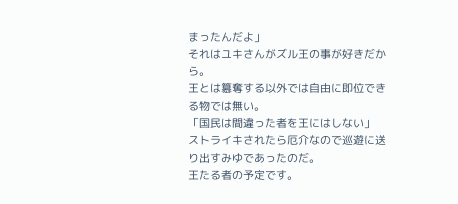まったんだよ」
それはユキさんがズル王の事が好きだから。
王とは簒奪する以外では自由に即位できる物では無い。
「国民は間違った者を王にはしない」
ストライキされたら厄介なので巡遊に送り出すみゆであったのだ。
王たる者の予定です。